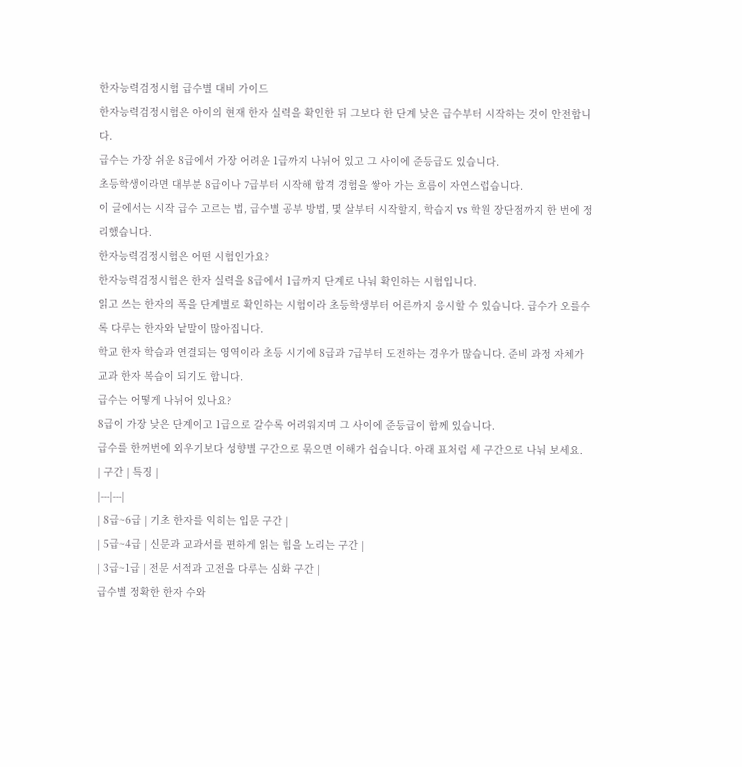한자능력검정시험 급수별 대비 가이드
한자능력검정시험은 아이의 현재 한자 실력을 확인한 뒤 그보다 한 단계 낮은 급수부터 시작하는 것이 안전합니다.
급수는 가장 쉬운 8급에서 가장 어려운 1급까지 나뉘어 있고 그 사이에 준등급도 있습니다.
초등학생이라면 대부분 8급이나 7급부터 시작해 합격 경험을 쌓아 가는 흐름이 자연스럽습니다.
이 글에서는 시작 급수 고르는 법, 급수별 공부 방법, 몇 살부터 시작할지, 학습지 vs 학원 장단점까지 한 번에 정리했습니다.
한자능력검정시험은 어떤 시험인가요?
한자능력검정시험은 한자 실력을 8급에서 1급까지 단계로 나눠 확인하는 시험입니다.
읽고 쓰는 한자의 폭을 단계별로 확인하는 시험이라 초등학생부터 어른까지 응시할 수 있습니다. 급수가 오를수록 다루는 한자와 낱말이 많아집니다.
학교 한자 학습과 연결되는 영역이라 초등 시기에 8급과 7급부터 도전하는 경우가 많습니다. 준비 과정 자체가 교과 한자 복습이 되기도 합니다.
급수는 어떻게 나뉘어 있나요?
8급이 가장 낮은 단계이고 1급으로 갈수록 어려워지며 그 사이에 준등급이 함께 있습니다.
급수를 한꺼번에 외우기보다 성향별 구간으로 묶으면 이해가 쉽습니다. 아래 표처럼 세 구간으로 나눠 보세요.
| 구간 | 특징 |
|---|---|
| 8급~6급 | 기초 한자를 익히는 입문 구간 |
| 5급~4급 | 신문과 교과서를 편하게 읽는 힘을 노리는 구간 |
| 3급~1급 | 전문 서적과 고전을 다루는 심화 구간 |
급수별 정확한 한자 수와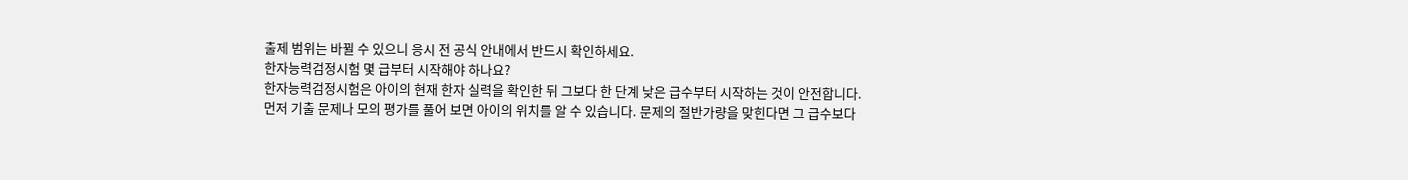출제 범위는 바뀔 수 있으니 응시 전 공식 안내에서 반드시 확인하세요.
한자능력검정시험 몇 급부터 시작해야 하나요?
한자능력검정시험은 아이의 현재 한자 실력을 확인한 뒤 그보다 한 단계 낮은 급수부터 시작하는 것이 안전합니다.
먼저 기출 문제나 모의 평가를 풀어 보면 아이의 위치를 알 수 있습니다. 문제의 절반가량을 맞힌다면 그 급수보다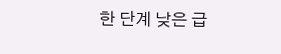한 단계 낮은 급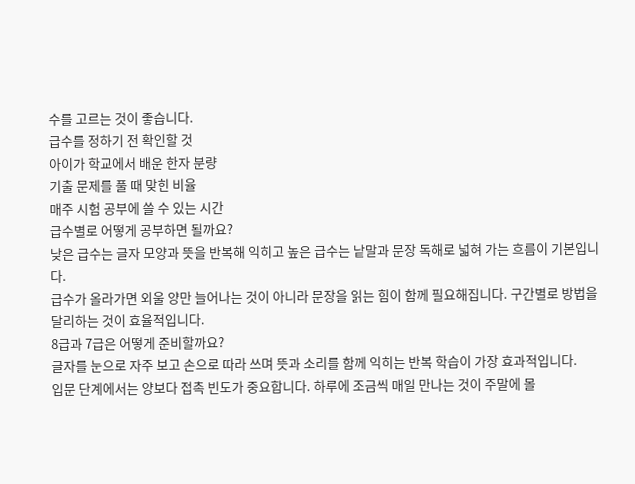수를 고르는 것이 좋습니다.
급수를 정하기 전 확인할 것
아이가 학교에서 배운 한자 분량
기출 문제를 풀 때 맞힌 비율
매주 시험 공부에 쓸 수 있는 시간
급수별로 어떻게 공부하면 될까요?
낮은 급수는 글자 모양과 뜻을 반복해 익히고 높은 급수는 낱말과 문장 독해로 넓혀 가는 흐름이 기본입니다.
급수가 올라가면 외울 양만 늘어나는 것이 아니라 문장을 읽는 힘이 함께 필요해집니다. 구간별로 방법을 달리하는 것이 효율적입니다.
8급과 7급은 어떻게 준비할까요?
글자를 눈으로 자주 보고 손으로 따라 쓰며 뜻과 소리를 함께 익히는 반복 학습이 가장 효과적입니다.
입문 단계에서는 양보다 접촉 빈도가 중요합니다. 하루에 조금씩 매일 만나는 것이 주말에 몰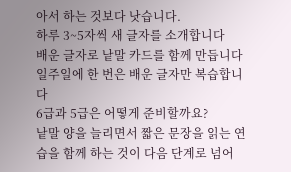아서 하는 것보다 낫습니다.
하루 3~5자씩 새 글자를 소개합니다
배운 글자로 낱말 카드를 함께 만듭니다
일주일에 한 번은 배운 글자만 복습합니다
6급과 5급은 어떻게 준비할까요?
낱말 양을 늘리면서 짧은 문장을 읽는 연습을 함께 하는 것이 다음 단계로 넘어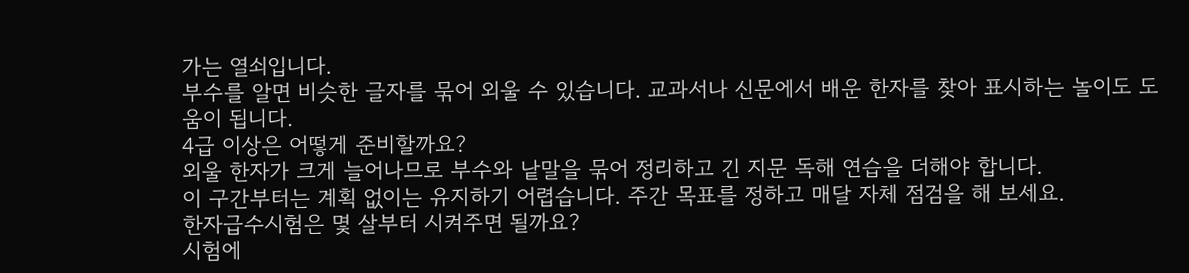가는 열쇠입니다.
부수를 알면 비슷한 글자를 묶어 외울 수 있습니다. 교과서나 신문에서 배운 한자를 찾아 표시하는 놀이도 도움이 됩니다.
4급 이상은 어떻게 준비할까요?
외울 한자가 크게 늘어나므로 부수와 낱말을 묶어 정리하고 긴 지문 독해 연습을 더해야 합니다.
이 구간부터는 계획 없이는 유지하기 어렵습니다. 주간 목표를 정하고 매달 자체 점검을 해 보세요.
한자급수시험은 몇 살부터 시켜주면 될까요?
시험에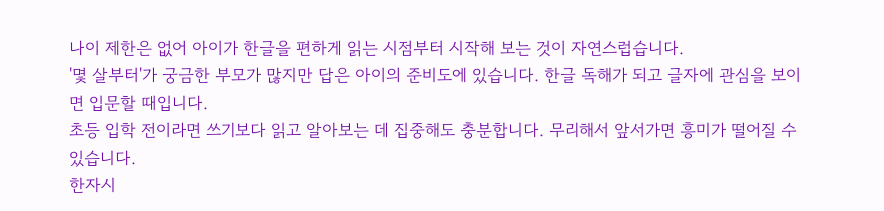나이 제한은 없어 아이가 한글을 편하게 읽는 시점부터 시작해 보는 것이 자연스럽습니다.
'몇 살부터'가 궁금한 부모가 많지만 답은 아이의 준비도에 있습니다. 한글 독해가 되고 글자에 관심을 보이면 입문할 때입니다.
초등 입학 전이라면 쓰기보다 읽고 알아보는 데 집중해도 충분합니다. 무리해서 앞서가면 흥미가 떨어질 수 있습니다.
한자시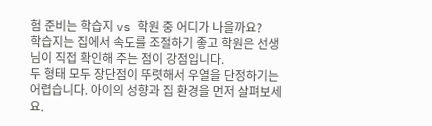험 준비는 학습지 vs 학원 중 어디가 나을까요?
학습지는 집에서 속도를 조절하기 좋고 학원은 선생님이 직접 확인해 주는 점이 강점입니다.
두 형태 모두 장단점이 뚜렷해서 우열을 단정하기는 어렵습니다. 아이의 성향과 집 환경을 먼저 살펴보세요.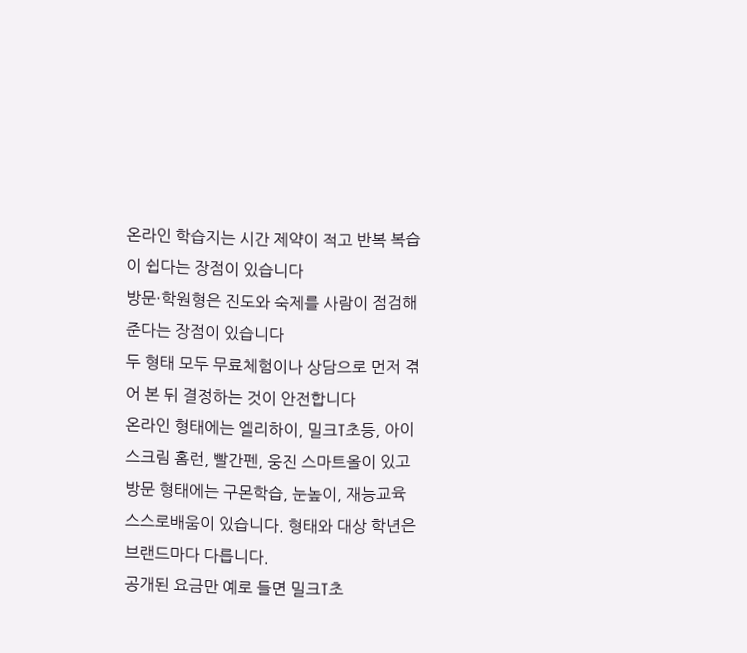온라인 학습지는 시간 제약이 적고 반복 복습이 쉽다는 장점이 있습니다
방문·학원형은 진도와 숙제를 사람이 점검해 준다는 장점이 있습니다
두 형태 모두 무료체험이나 상담으로 먼저 겪어 본 뒤 결정하는 것이 안전합니다
온라인 형태에는 엘리하이, 밀크T초등, 아이스크림 홈런, 빨간펜, 웅진 스마트올이 있고 방문 형태에는 구몬학습, 눈높이, 재능교육 스스로배움이 있습니다. 형태와 대상 학년은 브랜드마다 다릅니다.
공개된 요금만 예로 들면 밀크T초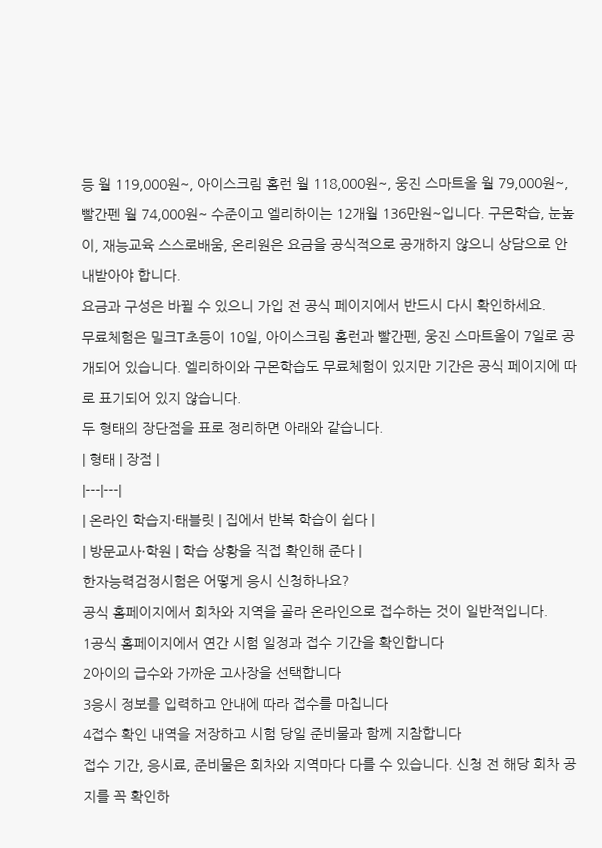등 월 119,000원~, 아이스크림 홈런 월 118,000원~, 웅진 스마트올 월 79,000원~, 빨간펜 월 74,000원~ 수준이고 엘리하이는 12개월 136만원~입니다. 구몬학습, 눈높이, 재능교육 스스로배움, 온리원은 요금을 공식적으로 공개하지 않으니 상담으로 안내받아야 합니다.
요금과 구성은 바뀔 수 있으니 가입 전 공식 페이지에서 반드시 다시 확인하세요.
무료체험은 밀크T초등이 10일, 아이스크림 홈런과 빨간펜, 웅진 스마트올이 7일로 공개되어 있습니다. 엘리하이와 구몬학습도 무료체험이 있지만 기간은 공식 페이지에 따로 표기되어 있지 않습니다.
두 형태의 장단점을 표로 정리하면 아래와 같습니다.
| 형태 | 장점 |
|---|---|
| 온라인 학습지·태블릿 | 집에서 반복 학습이 쉽다 |
| 방문교사·학원 | 학습 상황을 직접 확인해 준다 |
한자능력검정시험은 어떻게 응시 신청하나요?
공식 홈페이지에서 회차와 지역을 골라 온라인으로 접수하는 것이 일반적입니다.
1공식 홈페이지에서 연간 시험 일정과 접수 기간을 확인합니다
2아이의 급수와 가까운 고사장을 선택합니다
3응시 정보를 입력하고 안내에 따라 접수를 마칩니다
4접수 확인 내역을 저장하고 시험 당일 준비물과 함께 지참합니다
접수 기간, 응시료, 준비물은 회차와 지역마다 다를 수 있습니다. 신청 전 해당 회차 공지를 꼭 확인하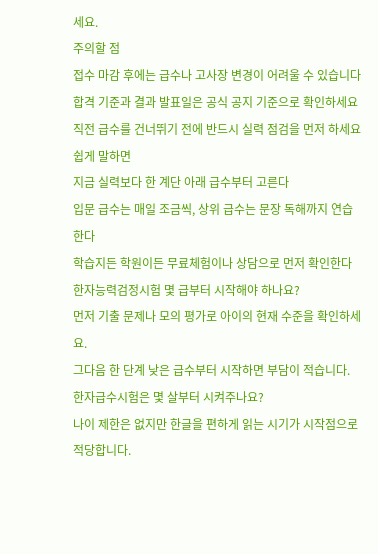세요.
주의할 점
접수 마감 후에는 급수나 고사장 변경이 어려울 수 있습니다
합격 기준과 결과 발표일은 공식 공지 기준으로 확인하세요
직전 급수를 건너뛰기 전에 반드시 실력 점검을 먼저 하세요
쉽게 말하면
지금 실력보다 한 계단 아래 급수부터 고른다
입문 급수는 매일 조금씩, 상위 급수는 문장 독해까지 연습한다
학습지든 학원이든 무료체험이나 상담으로 먼저 확인한다
한자능력검정시험 몇 급부터 시작해야 하나요?
먼저 기출 문제나 모의 평가로 아이의 현재 수준을 확인하세요.
그다음 한 단계 낮은 급수부터 시작하면 부담이 적습니다.
한자급수시험은 몇 살부터 시켜주나요?
나이 제한은 없지만 한글을 편하게 읽는 시기가 시작점으로 적당합니다.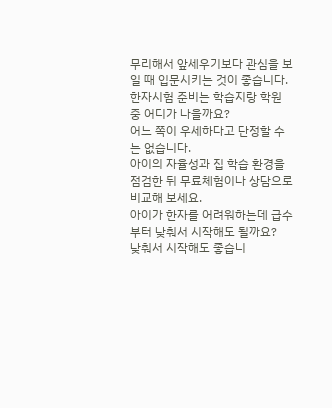무리해서 앞세우기보다 관심을 보일 때 입문시키는 것이 좋습니다.
한자시험 준비는 학습지랑 학원 중 어디가 나을까요?
어느 쪽이 우세하다고 단정할 수는 없습니다.
아이의 자율성과 집 학습 환경을 점검한 뒤 무료체험이나 상담으로 비교해 보세요.
아이가 한자를 어려워하는데 급수부터 낮춰서 시작해도 될까요?
낮춰서 시작해도 좋습니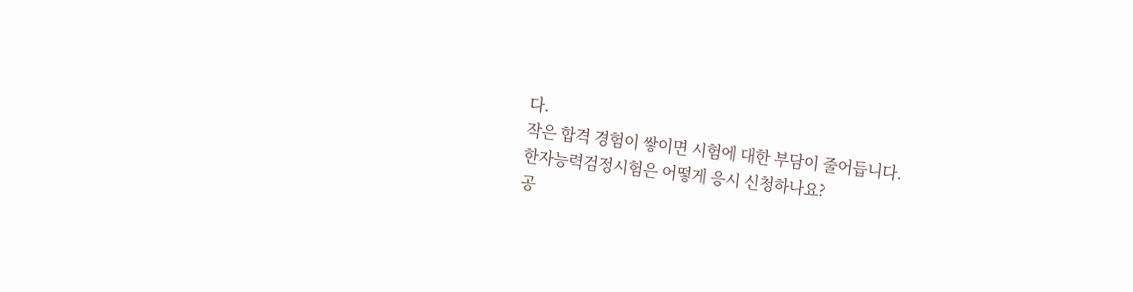다.
작은 합격 경험이 쌓이면 시험에 대한 부담이 줄어듭니다.
한자능력검정시험은 어떻게 응시 신청하나요?
공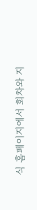식 홈페이지에서 회차와 지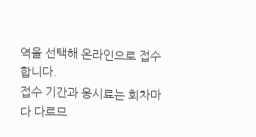역을 선택해 온라인으로 접수합니다.
접수 기간과 응시료는 회차마다 다르므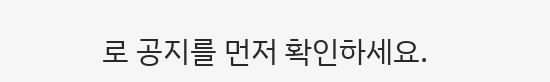로 공지를 먼저 확인하세요.